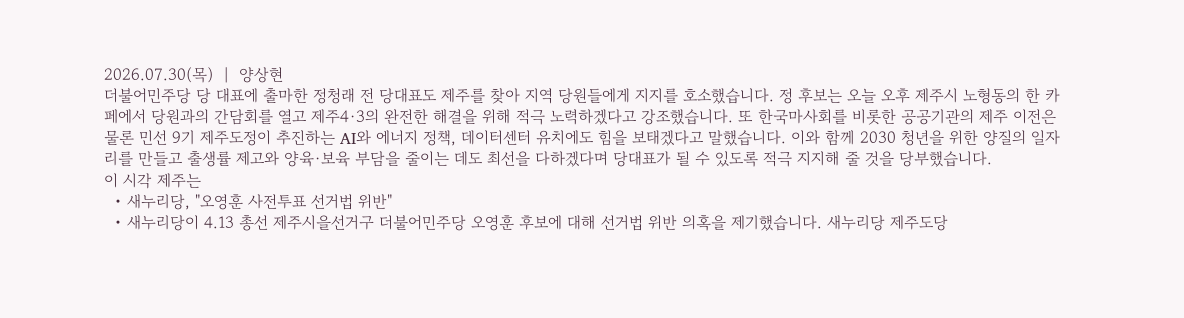2026.07.30(목)  |  양상현
더불어민주당 당 대표에 출마한 정청래 전 당대표도 제주를 찾아 지역 당원들에게 지지를 호소했습니다. 정 후보는 오늘 오후 제주시 노형동의 한 카페에서 당원과의 간담회를 열고 제주4·3의 완전한 해결을 위해 적극 노력하겠다고 강조했습니다. 또 한국마사회를 비롯한 공공기관의 제주 이전은 물론 민선 9기 제주도정이 추진하는 AI와 에너지 정책, 데이터센터 유치에도 힘을 보태겠다고 말했습니다. 이와 함께 2030 청년을 위한 양질의 일자리를 만들고 출생률 제고와 양육·보육 부담을 줄이는 데도 최선을 다하겠다며 당대표가 될 수 있도록 적극 지지해 줄 것을 당부했습니다.
이 시각 제주는
  • 새누리당, "오영훈 사전투표 선거법 위반"
  • 새누리당이 4.13 총선 제주시을선거구 더불어민주당 오영훈 후보에 대해 선거법 위반 의혹을 제기했습니다. 새누리당 제주도당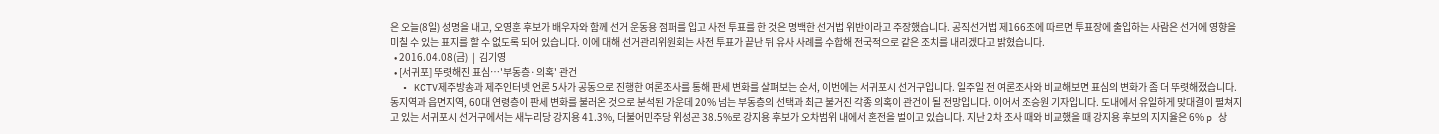은 오늘(8일) 성명을 내고, 오영훈 후보가 배우자와 함께 선거 운동용 점퍼를 입고 사전 투표를 한 것은 명백한 선거법 위반이라고 주장했습니다. 공직선거법 제166조에 따르면 투표장에 출입하는 사람은 선거에 영향을 미칠 수 있는 표지를 할 수 없도록 되어 있습니다. 이에 대해 선거관리위원회는 사전 투표가 끝난 뒤 유사 사례를 수합해 전국적으로 같은 조치를 내리겠다고 밝혔습니다.
  • 2016.04.08(금)  |  김기영
  • [서귀포] 뚜렷해진 표심…'부동층·의혹' 관건
  • KCTV제주방송과 제주인터넷 언론 5사가 공동으로 진행한 여론조사를 통해 판세 변화를 살펴보는 순서, 이번에는 서귀포시 선거구입니다. 일주일 전 여론조사와 비교해보면 표심의 변화가 좀 더 뚜렷해졌습니다. 동지역과 읍면지역, 60대 연령층이 판세 변화를 불러온 것으로 분석된 가운데 20% 넘는 부동층의 선택과 최근 불거진 각종 의혹이 관건이 될 전망입니다. 이어서 조승원 기자입니다. 도내에서 유일하게 맞대결이 펼쳐지고 있는 서귀포시 선거구에서는 새누리당 강지용 41.3%, 더불어민주당 위성곤 38.5%로 강지용 후보가 오차범위 내에서 혼전을 벌이고 있습니다. 지난 2차 조사 때와 비교했을 때 강지용 후보의 지지율은 6% p 상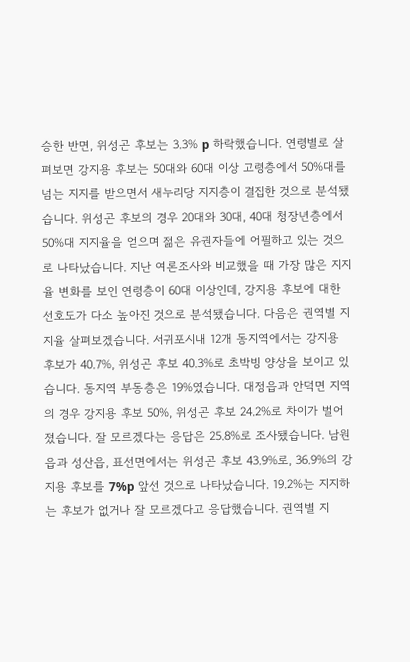승한 반면, 위성곤 후보는 3.3% p 하락했습니다. 연령별로 살펴보면 강지용 후보는 50대와 60대 이상 고령층에서 50%대를 넘는 지지를 받으면서 새누리당 지지층이 결집한 것으로 분석됐습니다. 위성곤 후보의 경우 20대와 30대, 40대 청장년층에서 50%대 지지율을 얻으며 젊은 유권자들에 어필하고 있는 것으로 나타났습니다. 지난 여론조사와 비교했을 때 가장 많은 지지율 변화를 보인 연령층이 60대 이상인데, 강지용 후보에 대한 선호도가 다소 높아진 것으로 분석됐습니다. 다음은 권역별 지지율 살펴보겠습니다. 서귀포시내 12개 동지역에서는 강지용 후보가 40.7%, 위성곤 후보 40.3%로 초박빙 양상을 보이고 있습니다. 동지역 부동층은 19%였습니다. 대정읍과 안덕면 지역의 경우 강지용 후보 50%, 위성곤 후보 24.2%로 차이가 벌어졌습니다. 잘 모르겠다는 응답은 25.8%로 조사됐습니다. 남원읍과 성산읍, 표선면에서는 위성곤 후보 43.9%로, 36.9%의 강지용 후보를 7%p 앞선 것으로 나타났습니다. 19.2%는 지지하는 후보가 없거나 잘 모르겠다고 응답했습니다. 권역별 지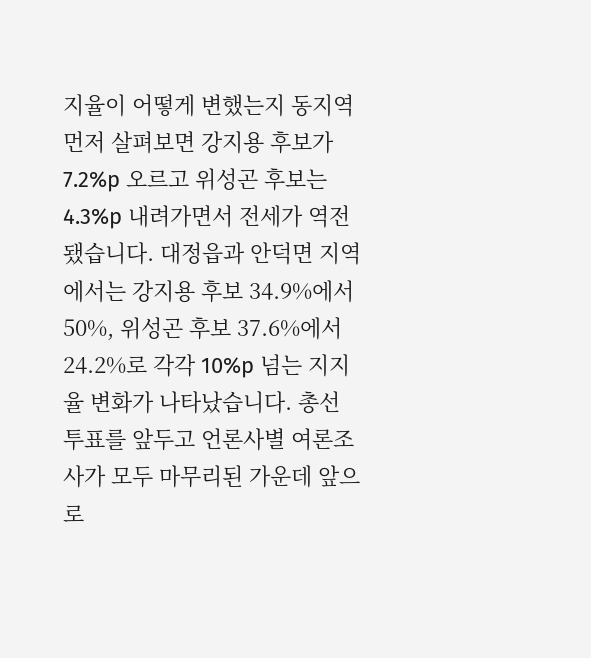지율이 어떻게 변했는지 동지역 먼저 살펴보면 강지용 후보가 7.2%p 오르고 위성곤 후보는 4.3%p 내려가면서 전세가 역전됐습니다. 대정읍과 안덕면 지역에서는 강지용 후보 34.9%에서 50%, 위성곤 후보 37.6%에서 24.2%로 각각 10%p 넘는 지지율 변화가 나타났습니다. 총선 투표를 앞두고 언론사별 여론조사가 모두 마무리된 가운데 앞으로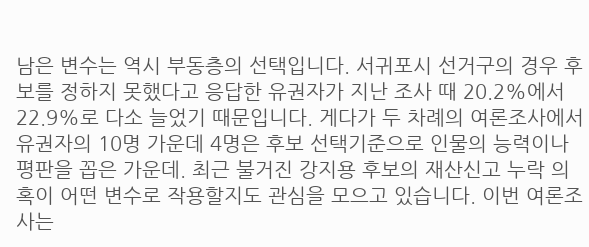남은 변수는 역시 부동층의 선택입니다. 서귀포시 선거구의 경우 후보를 정하지 못했다고 응답한 유권자가 지난 조사 때 20.2%에서 22.9%로 다소 늘었기 때문입니다. 게다가 두 차례의 여론조사에서 유권자의 10명 가운데 4명은 후보 선택기준으로 인물의 능력이나 평판을 꼽은 가운데. 최근 불거진 강지용 후보의 재산신고 누락 의혹이 어떤 변수로 작용할지도 관심을 모으고 있습니다. 이번 여론조사는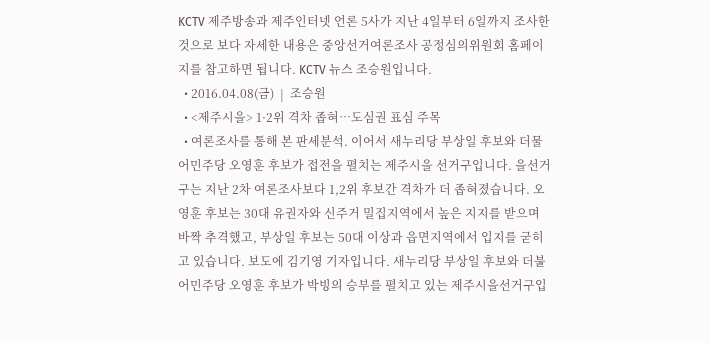KCTV 제주방송과 제주인터넷 언론 5사가 지난 4일부터 6일까지 조사한 것으로 보다 자세한 내용은 중앙선거여론조사 공정심의위원회 홈페이지를 참고하면 됩니다. KCTV 뉴스 조승원입니다.
  • 2016.04.08(금)  |  조승원
  • <제주시을> 1·2위 격차 좁혀…도심권 표심 주목
  • 여론조사를 통해 본 판세분석. 이어서 새누리당 부상일 후보와 더물어민주당 오영훈 후보가 접전을 펼치는 제주시을 선거구입니다. 을선거구는 지난 2차 여론조사보다 1,2위 후보간 격차가 더 좁혀졌습니다. 오영훈 후보는 30대 유권자와 신주거 밀집지역에서 높은 지지를 받으며 바짝 추격했고, 부상일 후보는 50대 이상과 읍면지역에서 입지를 굳히고 있습니다. 보도에 김기영 기자입니다. 새누리당 부상일 후보와 더불어민주당 오영훈 후보가 박빙의 승부를 펼치고 있는 제주시을선거구입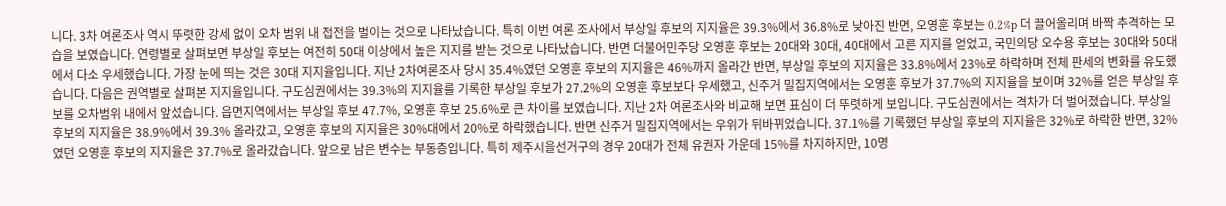니다. 3차 여론조사 역시 뚜렷한 강세 없이 오차 범위 내 접전을 벌이는 것으로 나타났습니다. 특히 이번 여론 조사에서 부상일 후보의 지지율은 39.3%에서 36.8%로 낮아진 반면, 오영훈 후보는 0.2%p 더 끌어올리며 바짝 추격하는 모습을 보였습니다. 연령별로 살펴보면 부상일 후보는 여전히 50대 이상에서 높은 지지를 받는 것으로 나타났습니다. 반면 더불어민주당 오영훈 후보는 20대와 30대, 40대에서 고른 지지를 얻었고, 국민의당 오수용 후보는 30대와 50대에서 다소 우세했습니다. 가장 눈에 띄는 것은 30대 지지율입니다. 지난 2차여론조사 당시 35.4%였던 오영훈 후보의 지지율은 46%까지 올라간 반면, 부상일 후보의 지지율은 33.8%에서 23%로 하락하며 전체 판세의 변화를 유도했습니다. 다음은 권역별로 살펴본 지지율입니다. 구도심권에서는 39.3%의 지지율를 기록한 부상일 후보가 27.2%의 오영훈 후보보다 우세했고, 신주거 밀집지역에서는 오영훈 후보가 37.7%의 지지율을 보이며 32%를 얻은 부상일 후보를 오차범위 내에서 앞섰습니다. 읍면지역에서는 부상일 후보 47.7%, 오영훈 후보 25.6%로 큰 차이를 보였습니다. 지난 2차 여론조사와 비교해 보면 표심이 더 뚜렷하게 보입니다. 구도심권에서는 격차가 더 벌어졌습니다. 부상일 후보의 지지율은 38.9%에서 39.3% 올라갔고, 오영훈 후보의 지지율은 30%대에서 20%로 하락했습니다. 반면 신주거 밀집지역에서는 우위가 뒤바뀌었습니다. 37.1%를 기록했던 부상일 후보의 지지율은 32%로 하락한 반면, 32%였던 오영훈 후보의 지지율은 37.7%로 올라갔습니다. 앞으로 남은 변수는 부동층입니다. 특히 제주시을선거구의 경우 20대가 전체 유권자 가운데 15%를 차지하지만, 10명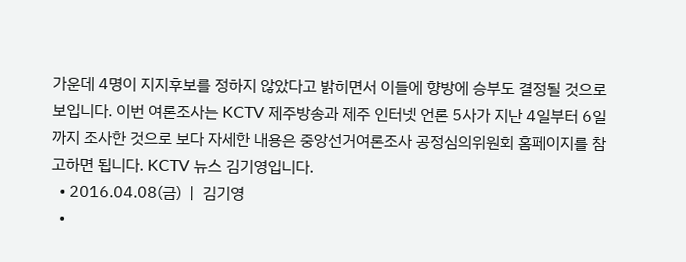가운데 4명이 지지후보를 정하지 않았다고 밝히면서 이들에 향방에 승부도 결정될 것으로 보입니다. 이번 여론조사는 KCTV 제주방송과 제주 인터넷 언론 5사가 지난 4일부터 6일까지 조사한 것으로 보다 자세한 내용은 중앙선거여론조사 공정심의위원회 홈페이지를 참고하면 됩니다. KCTV 뉴스 김기영입니다.
  • 2016.04.08(금)  |  김기영
  •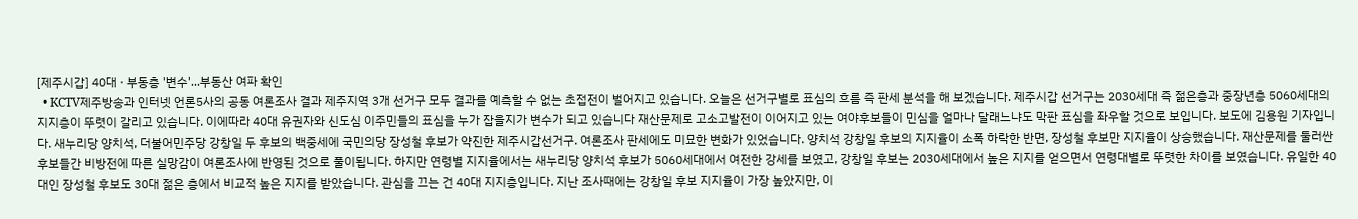[제주시갑] 40대 · 부동층 '변수'...부동산 여파 확인
  • KCTV제주방송과 인터넷 언론5사의 공동 여론조사 결과 제주지역 3개 선거구 모두 결과를 예측할 수 없는 초접전이 벌어지고 있습니다. 오늘은 선거구별로 표심의 흐름 즉 판세 분석을 해 보겠습니다. 제주시갑 선거구는 2030세대 즉 젊은층과 중장년층 5060세대의 지지층이 뚜렷이 갈리고 있습니다. 이에따라 40대 유권자와 신도심 이주민들의 표심을 누가 잡을지가 변수가 되고 있습니다 재산문제로 고소고발전이 이어지고 있는 여야후보들이 민심을 얼마나 달래느냐도 막판 표심을 좌우할 것으로 보입니다. 보도에 김용원 기자입니다. 새누리당 양치석, 더불어민주당 강창일 두 후보의 백중세에 국민의당 장성철 후보가 약진한 제주시갑선거구. 여론조사 판세에도 미묘한 변화가 있었습니다. 양치석 강창일 후보의 지지율이 소폭 하락한 반면, 장성철 후보만 지지율이 상승했습니다. 재산문제를 둘러싼 후보들간 비방전에 따른 실망감이 여론조사에 반영된 것으로 풀이됩니다. 하지만 연령별 지지율에서는 새누리당 양치석 후보가 5060세대에서 여전한 강세를 보였고, 강창일 후보는 2030세대에서 높은 지지를 얻으면서 연령대별로 뚜렷한 차이를 보였습니다. 유일한 40대인 장성철 후보도 30대 젊은 층에서 비교적 높은 지지를 받았습니다. 관심을 끄는 건 40대 지지층입니다. 지난 조사때에는 강창일 후보 지지율이 가장 높았지만, 이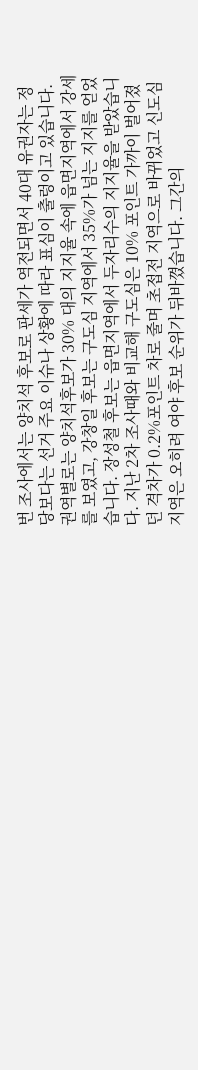번 조사에서는 양치석 후보로 판세가 역전되면서 40대 유권자는 정당보다는 선거 주요 이슈나 상황에 따라 표심이 출렁이고 있습니다. 권역별로는 양치석후보가 30% 대의 지지율 속에 읍면지역에서 강세를 보였고, 강창일 후보는 구도심 지역에서 35%가 넘는 지지를 얻었습니다. 장성철 후보는 읍면지역에서 두자리수의 지지율을 받았습니다. 지난 2차 조사때와 비교해 구도심은 10% 포인트 가까이 벌어졌던 격차가 0.2%포인트 차로 줄며 초접전 지역으로 바뀌었고 신도심 지역은 오히려 여야 후보 순위가 뒤바꼈습니다. 그간의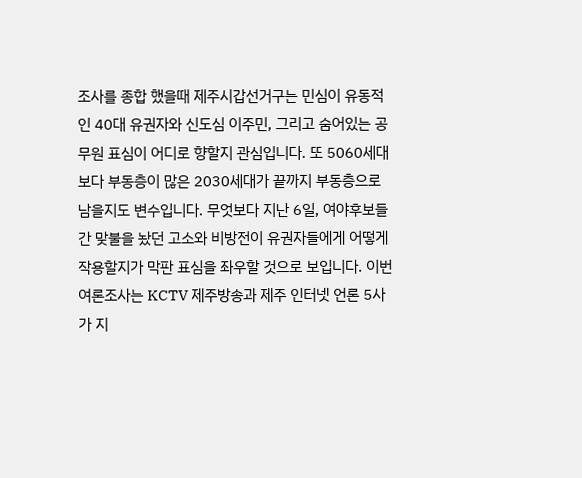조사를 종합 했을때 제주시갑선거구는 민심이 유동적인 40대 유권자와 신도심 이주민, 그리고 숨어있는 공무원 표심이 어디로 향할지 관심입니다. 또 5060세대보다 부동층이 많은 2030세대가 끝까지 부동층으로 남을지도 변수입니다. 무엇보다 지난 6일, 여야후보들간 맞불을 놨던 고소와 비방전이 유권자들에게 어떻게 작용할지가 막판 표심을 좌우할 것으로 보입니다. 이번 여론조사는 KCTV 제주방송과 제주 인터넷 언론 5사가 지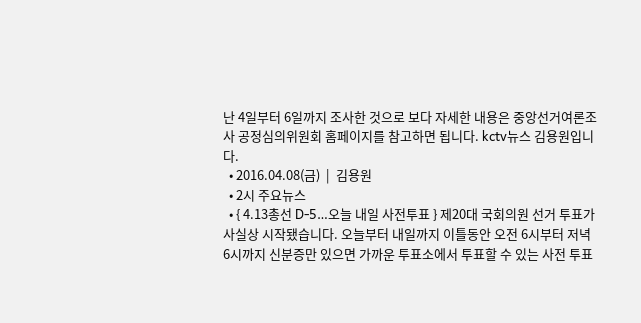난 4일부터 6일까지 조사한 것으로 보다 자세한 내용은 중앙선거여론조사 공정심의위원회 홈페이지를 참고하면 됩니다. kctv뉴스 김용원입니다.
  • 2016.04.08(금)  |  김용원
  • 2시 주요뉴스
  • { 4.13총선 D-5…오늘 내일 사전투표 } 제20대 국회의원 선거 투표가 사실상 시작됐습니다. 오늘부터 내일까지 이틀동안 오전 6시부터 저녁 6시까지 신분증만 있으면 가까운 투표소에서 투표할 수 있는 사전 투표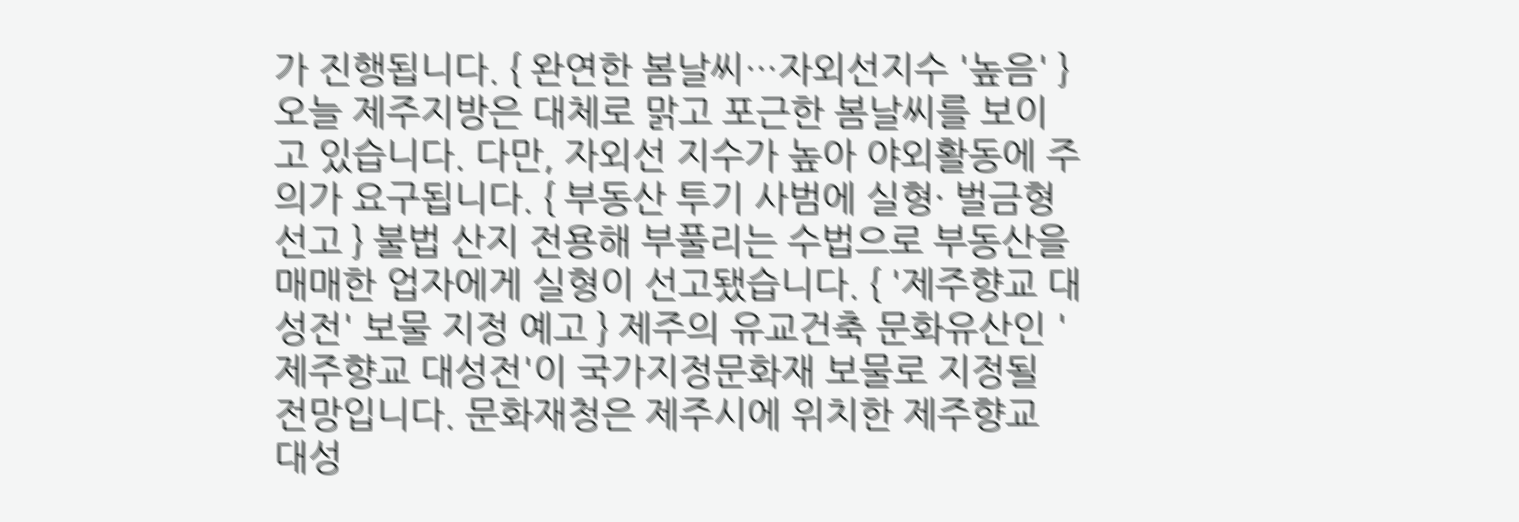가 진행됩니다. { 완연한 봄날씨…자외선지수 '높음' } 오늘 제주지방은 대체로 맑고 포근한 봄날씨를 보이고 있습니다. 다만, 자외선 지수가 높아 야외활동에 주의가 요구됩니다. { 부동산 투기 사범에 실형· 벌금형 선고 } 불법 산지 전용해 부풀리는 수법으로 부동산을 매매한 업자에게 실형이 선고됐습니다. { '제주향교 대성전' 보물 지정 예고 } 제주의 유교건축 문화유산인 '제주향교 대성전'이 국가지정문화재 보물로 지정될 전망입니다. 문화재청은 제주시에 위치한 제주향교 대성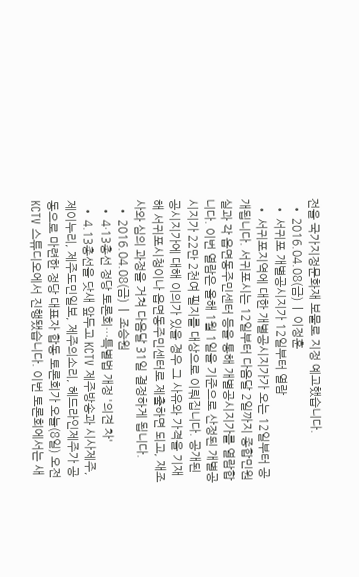전을 국가지정문화재 보물로 지정 예고했습니다.
  • 2016.04.08(금)  |  이정훈
  • 서귀포 개별공시지가 12일부터 열람
  • 서귀포지역에 대한 개별공시지가가 오는 12일부터 공개됩니다. 서귀포시는 12일부터 다음달 2일까지 종합민원실과 각 읍면동주민센터 등을 통해 개별공시지가를 열람합니다. 이번 열람은 올해 1월 1일을 기준으로 산정된 개별공시지가 22만 2천여 필지를 대상으로 이뤄집니다. 공개된 공시지가에 대해 이의가 있을 경우 그 사유와 가격을 기재해 서귀포시청이나 읍면동주민센터로 제출하면 되고, 재조사와 심의 과정을 거쳐 다음달 31일 결정하게 됩니다.
  • 2016.04.08(금)  |  조승원
  • 4·13총선 정당 토론회…특별법 개정 '의견 차'
  • 4.13총선을 닷새 앞두고 KCTV 제주방송과 시사제주, 제이누리, 제주도민일보, 제주의소리, 헤드라인제주가 공동으로 마련한 정당 대표자 합동 토론회가 오늘(8일) 오전 KCTV 스튜디오에서 진행됐습니다. 이번 토론회에서는 새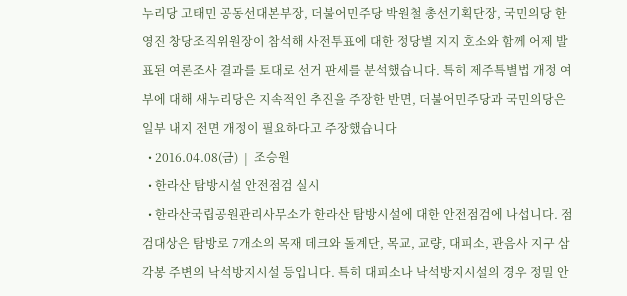누리당 고태민 공동선대본부장, 더불어민주당 박원철 총선기획단장, 국민의당 한영진 창당조직위원장이 참석해 사전투표에 대한 정당별 지지 호소와 함께 어제 발표된 여론조사 결과를 토대로 선거 판세를 분석했습니다. 특히 제주특별법 개정 여부에 대해 새누리당은 지속적인 추진을 주장한 반면, 더불어민주당과 국민의당은 일부 내지 전면 개정이 필요하다고 주장했습니다
  • 2016.04.08(금)  |  조승원
  • 한라산 탐방시설 안전점검 실시
  • 한라산국립공원관리사무소가 한라산 탐방시설에 대한 안전점검에 나섭니다. 점검대상은 탐방로 7개소의 목재 데크와 돌계단, 목교, 교량, 대피소, 관음사 지구 삼각봉 주변의 낙석방지시설 등입니다. 특히 대피소나 낙석방지시설의 경우 정밀 안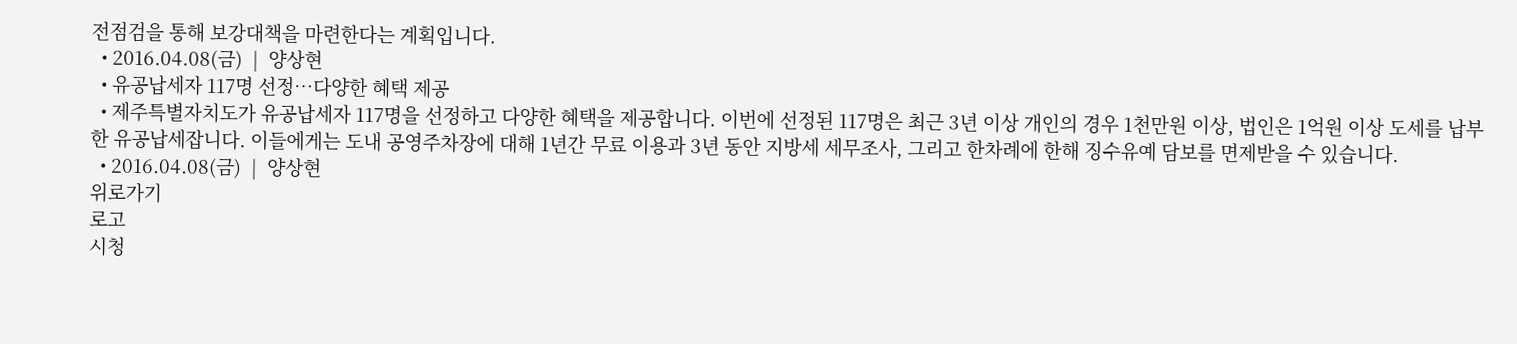전점검을 통해 보강대책을 마련한다는 계획입니다.
  • 2016.04.08(금)  |  양상현
  • 유공납세자 117명 선정…다양한 혜택 제공
  • 제주특별자치도가 유공납세자 117명을 선정하고 다양한 혜택을 제공합니다. 이번에 선정된 117명은 최근 3년 이상 개인의 경우 1천만원 이상, 법인은 1억원 이상 도세를 납부한 유공납세잡니다. 이들에게는 도내 공영주차장에 대해 1년간 무료 이용과 3년 동안 지방세 세무조사, 그리고 한차례에 한해 징수유예 담보를 면제받을 수 있습니다.
  • 2016.04.08(금)  |  양상현
위로가기
로고
시청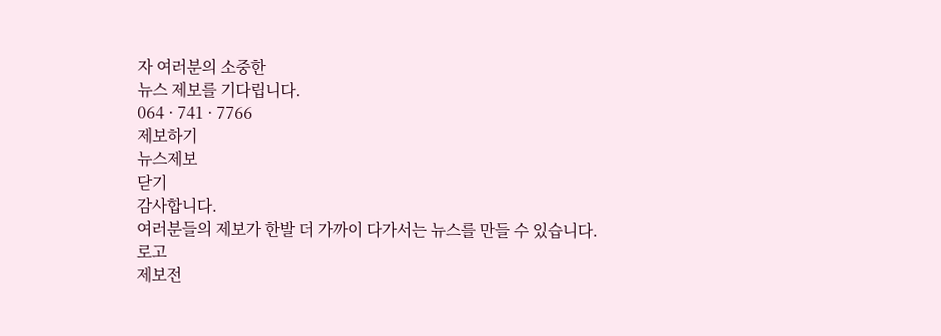자 여러분의 소중한
뉴스 제보를 기다립니다.
064 · 741 · 7766
제보하기
뉴스제보
닫기
감사합니다.
여러분들의 제보가 한발 더 가까이 다가서는 뉴스를 만들 수 있습니다.
로고
제보전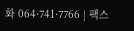화 064·741·7766 | 팩스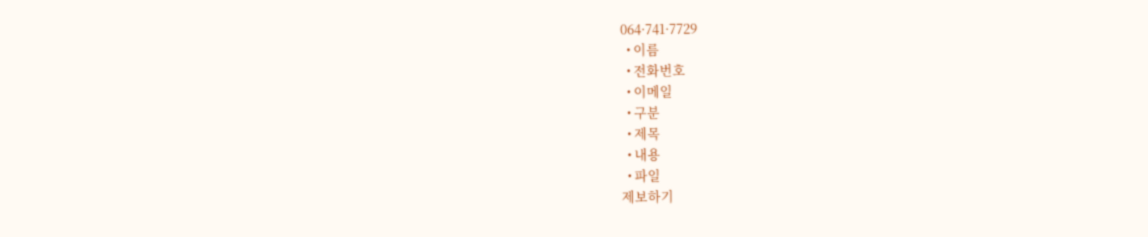064·741·7729
  • 이름
  • 전화번호
  • 이메일
  • 구분
  • 제목
  • 내용
  • 파일
제보하기